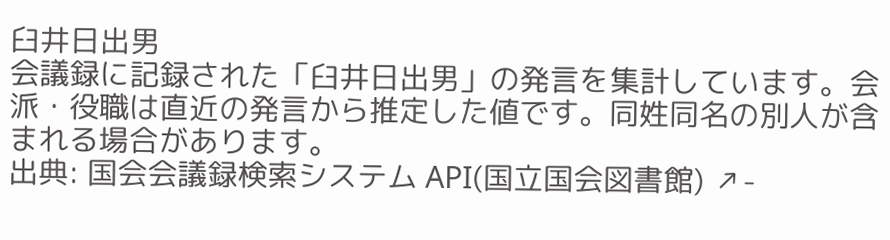臼井日出男
会議録に記録された「臼井日出男」の発言を集計しています。会派・役職は直近の発言から推定した値です。同姓同名の別人が含まれる場合があります。
出典: 国会会議録検索システム API(国立国会図書館) ↗-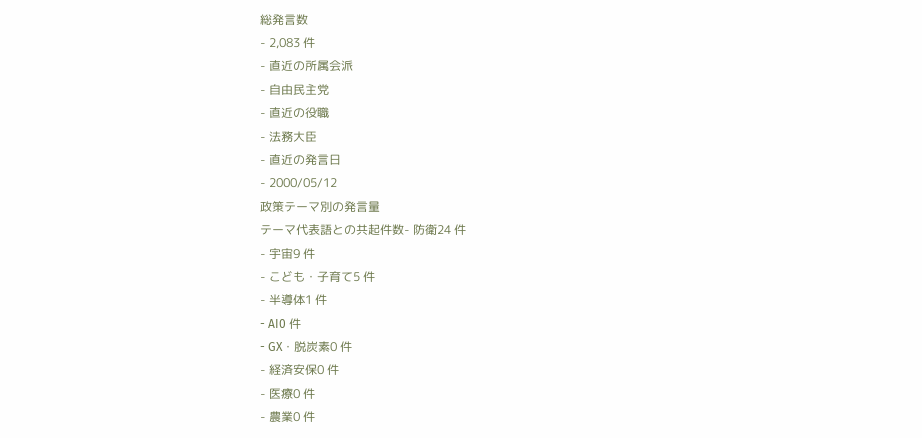総発言数
- 2,083 件
- 直近の所属会派
- 自由民主党
- 直近の役職
- 法務大臣
- 直近の発言日
- 2000/05/12
政策テーマ別の発言量
テーマ代表語との共起件数- 防衛24 件
- 宇宙9 件
- こども・子育て5 件
- 半導体1 件
- AI0 件
- GX・脱炭素0 件
- 経済安保0 件
- 医療0 件
- 農業0 件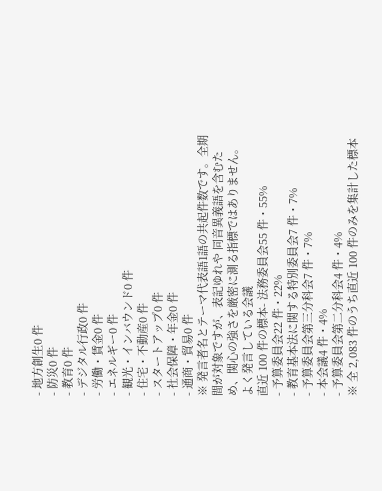- 地方創生0 件
- 防災0 件
- 教育0 件
- デジタル行政0 件
- 労働・賃金0 件
- エネルギー0 件
- 観光・インバウンド0 件
- 住宅・不動産0 件
- スタートアップ0 件
- 社会保障・年金0 件
- 通商・貿易0 件
※ 発言者名とテーマ代表語1語の共起件数です。全期間が対象ですが、表記ゆれや 同音異義語を含むため、関心の強さを厳密に測る指標ではありません。
よく発言している会議
直近 100 件の標本- 法務委員会55 件・55%
- 予算委員会22 件・22%
- 教育基本法に関する特別委員会7 件・7%
- 予算委員会第三分科会7 件・7%
- 本会議4 件・4%
- 予算委員会第二分科会4 件・4%
※ 全 2,083 件のうち直近 100 件のみを集計した標本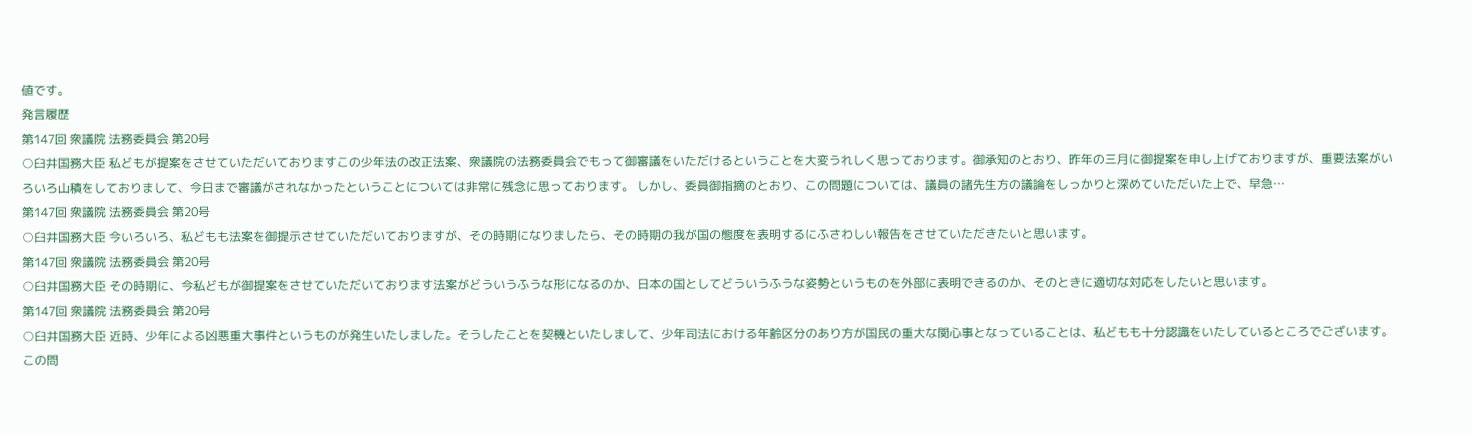値です。
発言履歴
第147回 衆議院 法務委員会 第20号
○臼井国務大臣 私どもが提案をさせていただいておりますこの少年法の改正法案、衆議院の法務委員会でもって御審議をいただけるということを大変うれしく思っております。御承知のとおり、昨年の三月に御提案を申し上げておりますが、重要法案がいろいろ山積をしておりまして、今日まで審議がされなかったということについては非常に残念に思っております。 しかし、委員御指摘のとおり、この問題については、議員の諸先生方の議論をしっかりと深めていただいた上で、早急…
第147回 衆議院 法務委員会 第20号
○臼井国務大臣 今いろいろ、私どもも法案を御提示させていただいておりますが、その時期になりましたら、その時期の我が国の態度を表明するにふさわしい報告をさせていただきたいと思います。
第147回 衆議院 法務委員会 第20号
○臼井国務大臣 その時期に、今私どもが御提案をさせていただいております法案がどういうふうな形になるのか、日本の国としてどういうふうな姿勢というものを外部に表明できるのか、そのときに適切な対応をしたいと思います。
第147回 衆議院 法務委員会 第20号
○臼井国務大臣 近時、少年による凶悪重大事件というものが発生いたしました。そうしたことを契機といたしまして、少年司法における年齢区分のあり方が国民の重大な関心事となっていることは、私どもも十分認識をいたしているところでございます。 この問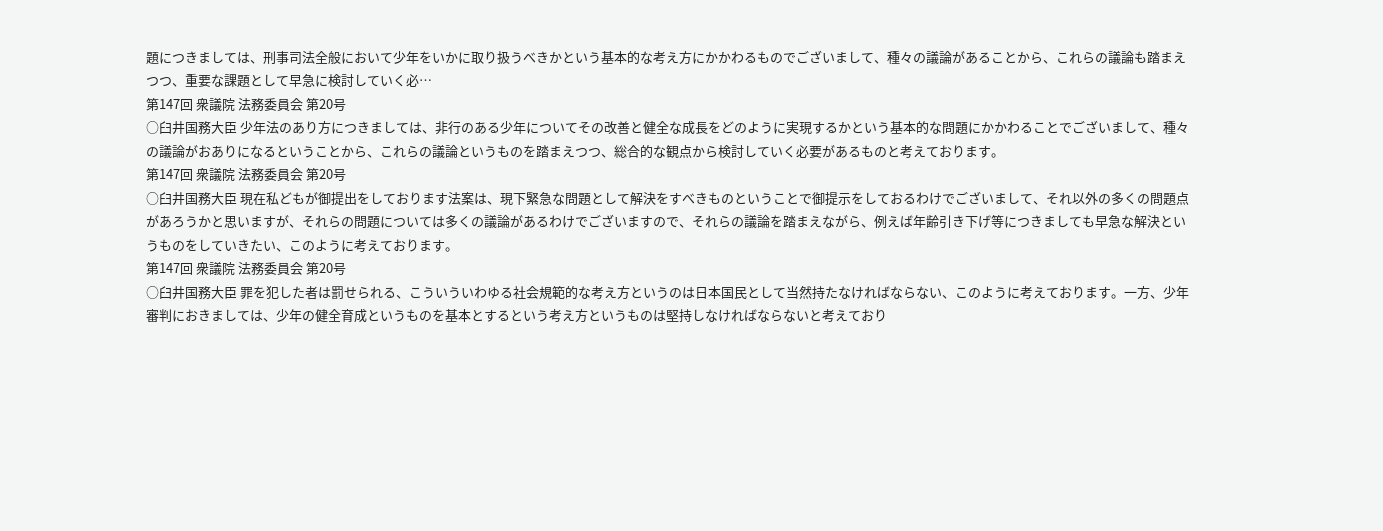題につきましては、刑事司法全般において少年をいかに取り扱うべきかという基本的な考え方にかかわるものでございまして、種々の議論があることから、これらの議論も踏まえつつ、重要な課題として早急に検討していく必…
第147回 衆議院 法務委員会 第20号
○臼井国務大臣 少年法のあり方につきましては、非行のある少年についてその改善と健全な成長をどのように実現するかという基本的な問題にかかわることでございまして、種々の議論がおありになるということから、これらの議論というものを踏まえつつ、総合的な観点から検討していく必要があるものと考えております。
第147回 衆議院 法務委員会 第20号
○臼井国務大臣 現在私どもが御提出をしております法案は、現下緊急な問題として解決をすべきものということで御提示をしておるわけでございまして、それ以外の多くの問題点があろうかと思いますが、それらの問題については多くの議論があるわけでございますので、それらの議論を踏まえながら、例えば年齢引き下げ等につきましても早急な解決というものをしていきたい、このように考えております。
第147回 衆議院 法務委員会 第20号
○臼井国務大臣 罪を犯した者は罰せられる、こういういわゆる社会規範的な考え方というのは日本国民として当然持たなければならない、このように考えております。一方、少年審判におきましては、少年の健全育成というものを基本とするという考え方というものは堅持しなければならないと考えており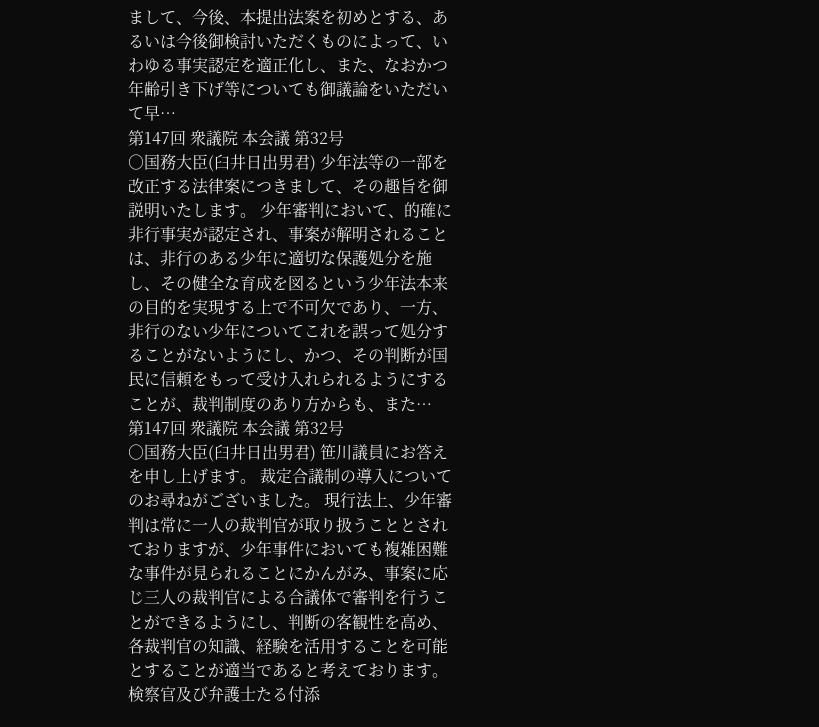まして、今後、本提出法案を初めとする、あるいは今後御検討いただくものによって、いわゆる事実認定を適正化し、また、なおかつ年齢引き下げ等についても御議論をいただいて早…
第147回 衆議院 本会議 第32号
○国務大臣(臼井日出男君) 少年法等の一部を改正する法律案につきまして、その趣旨を御説明いたします。 少年審判において、的確に非行事実が認定され、事案が解明されることは、非行のある少年に適切な保護処分を施し、その健全な育成を図るという少年法本来の目的を実現する上で不可欠であり、一方、非行のない少年についてこれを誤って処分することがないようにし、かつ、その判断が国民に信頼をもって受け入れられるようにすることが、裁判制度のあり方からも、また…
第147回 衆議院 本会議 第32号
○国務大臣(臼井日出男君) 笹川議員にお答えを申し上げます。 裁定合議制の導入についてのお尋ねがございました。 現行法上、少年審判は常に一人の裁判官が取り扱うこととされておりますが、少年事件においても複雑困難な事件が見られることにかんがみ、事案に応じ三人の裁判官による合議体で審判を行うことができるようにし、判断の客観性を高め、各裁判官の知識、経験を活用することを可能とすることが適当であると考えております。 検察官及び弁護士たる付添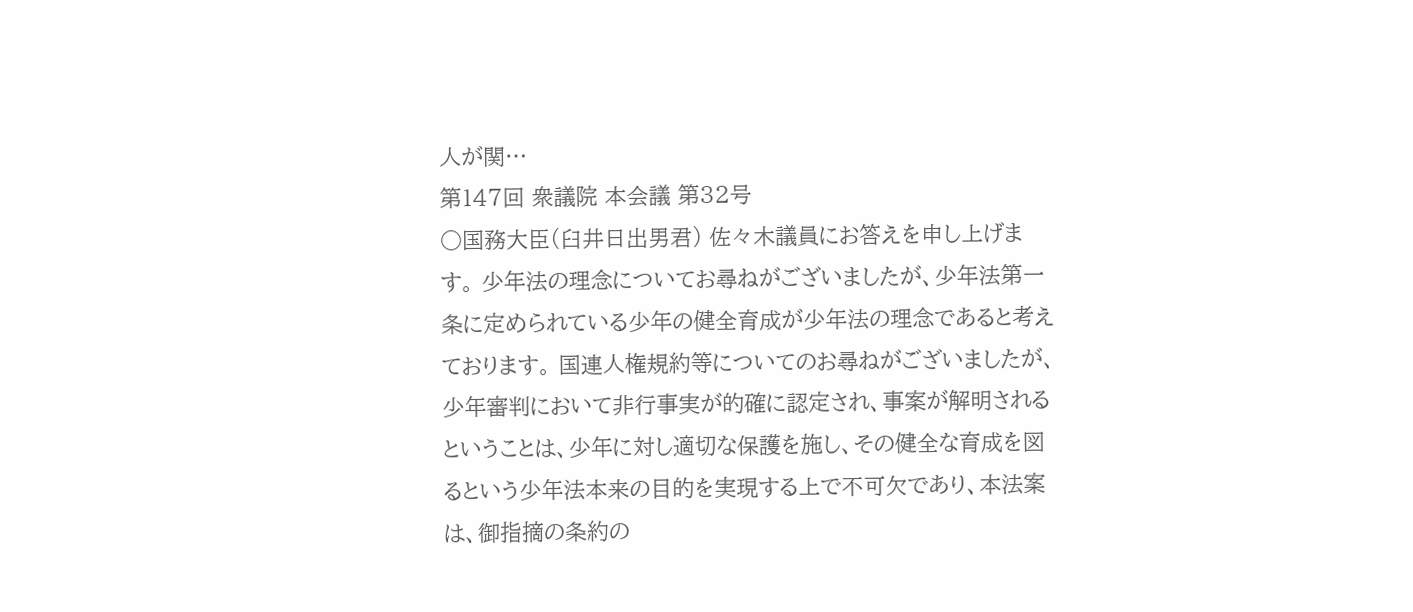人が関…
第147回 衆議院 本会議 第32号
○国務大臣(臼井日出男君) 佐々木議員にお答えを申し上げます。 少年法の理念についてお尋ねがございましたが、少年法第一条に定められている少年の健全育成が少年法の理念であると考えております。 国連人権規約等についてのお尋ねがございましたが、少年審判において非行事実が的確に認定され、事案が解明されるということは、少年に対し適切な保護を施し、その健全な育成を図るという少年法本来の目的を実現する上で不可欠であり、本法案は、御指摘の条約の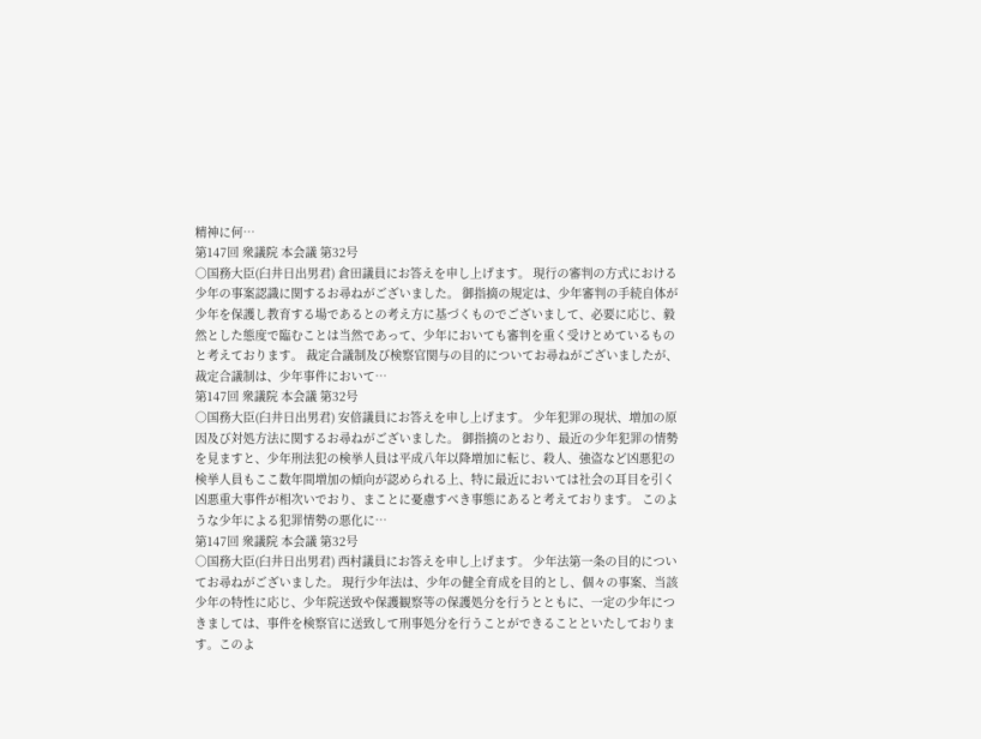精神に何…
第147回 衆議院 本会議 第32号
○国務大臣(臼井日出男君) 倉田議員にお答えを申し上げます。 現行の審判の方式における少年の事案認識に関するお尋ねがございました。 御指摘の規定は、少年審判の手続自体が少年を保護し教育する場であるとの考え方に基づくものでございまして、必要に応じ、毅然とした態度で臨むことは当然であって、少年においても審判を重く受けとめているものと考えております。 裁定合議制及び検察官関与の目的についてお尋ねがございましたが、裁定合議制は、少年事件において…
第147回 衆議院 本会議 第32号
○国務大臣(臼井日出男君) 安倍議員にお答えを申し上げます。 少年犯罪の現状、増加の原因及び対処方法に関するお尋ねがございました。 御指摘のとおり、最近の少年犯罪の情勢を見ますと、少年刑法犯の検挙人員は平成八年以降増加に転じ、殺人、強盗など凶悪犯の検挙人員もここ数年間増加の傾向が認められる上、特に最近においては社会の耳目を引く凶悪重大事件が相次いでおり、まことに憂慮すべき事態にあると考えております。 このような少年による犯罪情勢の悪化に…
第147回 衆議院 本会議 第32号
○国務大臣(臼井日出男君) 西村議員にお答えを申し上げます。 少年法第一条の目的についてお尋ねがございました。 現行少年法は、少年の健全育成を目的とし、個々の事案、当該少年の特性に応じ、少年院送致や保護観察等の保護処分を行うとともに、一定の少年につきましては、事件を検察官に送致して刑事処分を行うことができることといたしております。このよ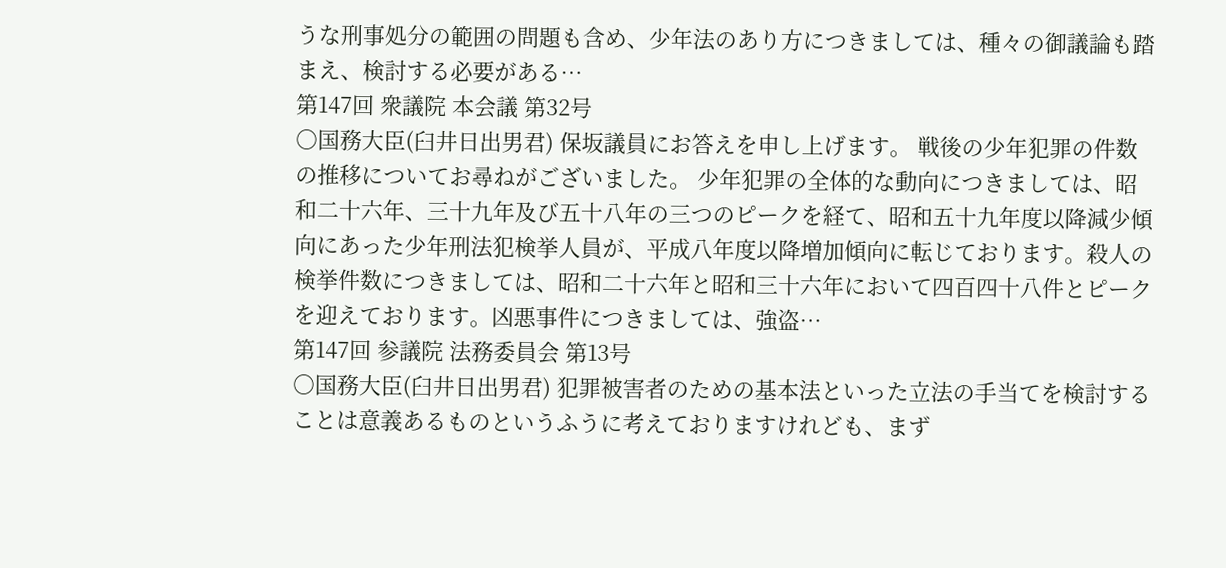うな刑事処分の範囲の問題も含め、少年法のあり方につきましては、種々の御議論も踏まえ、検討する必要がある…
第147回 衆議院 本会議 第32号
○国務大臣(臼井日出男君) 保坂議員にお答えを申し上げます。 戦後の少年犯罪の件数の推移についてお尋ねがございました。 少年犯罪の全体的な動向につきましては、昭和二十六年、三十九年及び五十八年の三つのピークを経て、昭和五十九年度以降減少傾向にあった少年刑法犯検挙人員が、平成八年度以降増加傾向に転じております。殺人の検挙件数につきましては、昭和二十六年と昭和三十六年において四百四十八件とピークを迎えております。凶悪事件につきましては、強盗…
第147回 参議院 法務委員会 第13号
○国務大臣(臼井日出男君) 犯罪被害者のための基本法といった立法の手当てを検討することは意義あるものというふうに考えておりますけれども、まず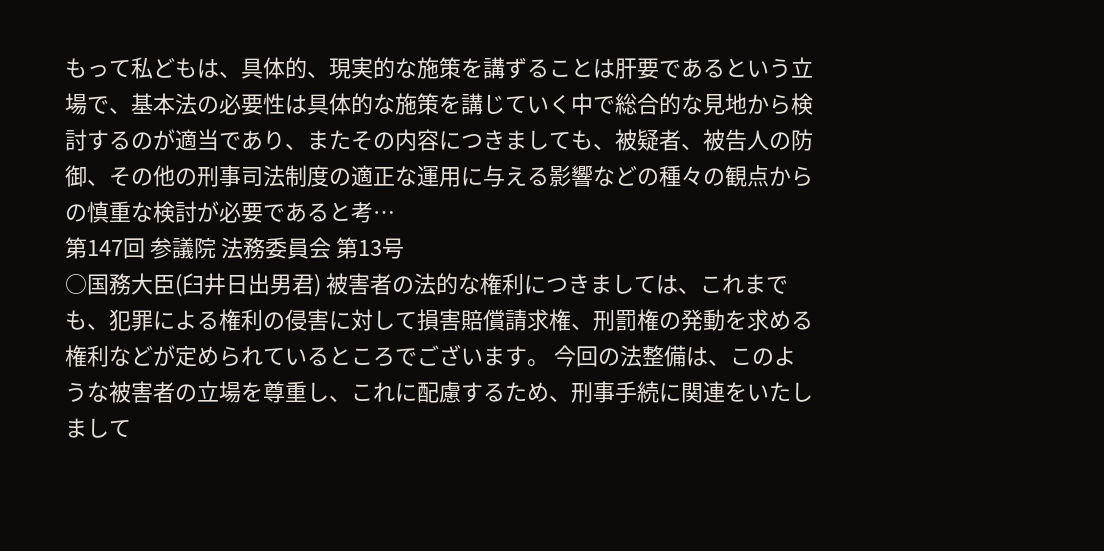もって私どもは、具体的、現実的な施策を講ずることは肝要であるという立場で、基本法の必要性は具体的な施策を講じていく中で総合的な見地から検討するのが適当であり、またその内容につきましても、被疑者、被告人の防御、その他の刑事司法制度の適正な運用に与える影響などの種々の観点からの慎重な検討が必要であると考…
第147回 参議院 法務委員会 第13号
○国務大臣(臼井日出男君) 被害者の法的な権利につきましては、これまでも、犯罪による権利の侵害に対して損害賠償請求権、刑罰権の発動を求める権利などが定められているところでございます。 今回の法整備は、このような被害者の立場を尊重し、これに配慮するため、刑事手続に関連をいたしまして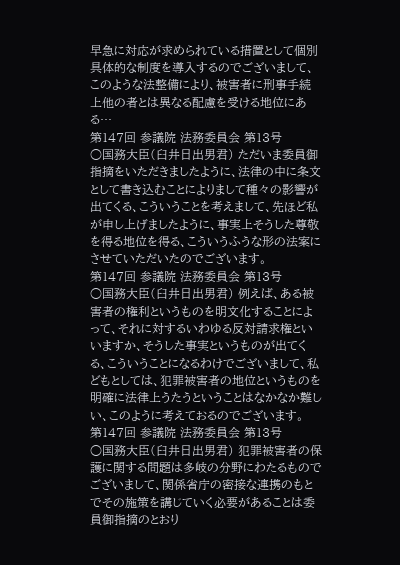早急に対応が求められている措置として個別具体的な制度を導入するのでございまして、このような法整備により、被害者に刑事手続上他の者とは異なる配慮を受ける地位にある…
第147回 参議院 法務委員会 第13号
○国務大臣(臼井日出男君) ただいま委員御指摘をいただきましたように、法律の中に条文として書き込むことによりまして種々の影響が出てくる、こういうことを考えまして、先ほど私が申し上げましたように、事実上そうした尊敬を得る地位を得る、こういうふうな形の法案にさせていただいたのでございます。
第147回 参議院 法務委員会 第13号
○国務大臣(臼井日出男君) 例えば、ある被害者の権利というものを明文化することによって、それに対するいわゆる反対請求権といいますか、そうした事実というものが出てくる、こういうことになるわけでございまして、私どもとしては、犯罪被害者の地位というものを明確に法律上うたうということはなかなか難しい、このように考えておるのでございます。
第147回 参議院 法務委員会 第13号
○国務大臣(臼井日出男君) 犯罪被害者の保護に関する問題は多岐の分野にわたるものでございまして、関係省庁の密接な連携のもとでその施策を講じていく必要があることは委員御指摘のとおり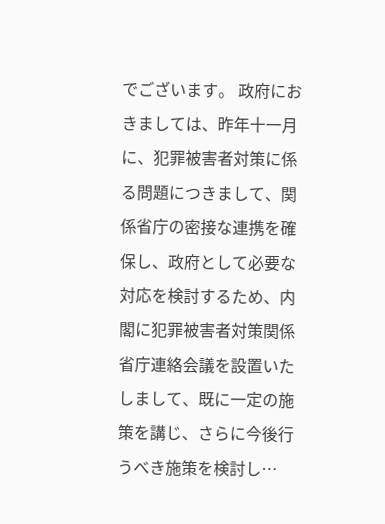でございます。 政府におきましては、昨年十一月に、犯罪被害者対策に係る問題につきまして、関係省庁の密接な連携を確保し、政府として必要な対応を検討するため、内閣に犯罪被害者対策関係省庁連絡会議を設置いたしまして、既に一定の施策を講じ、さらに今後行うべき施策を検討し…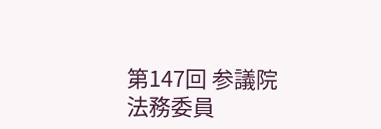第147回 参議院 法務委員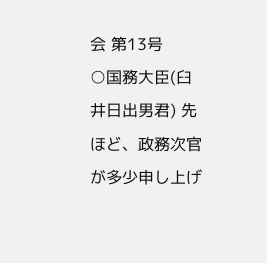会 第13号
○国務大臣(臼井日出男君) 先ほど、政務次官が多少申し上げ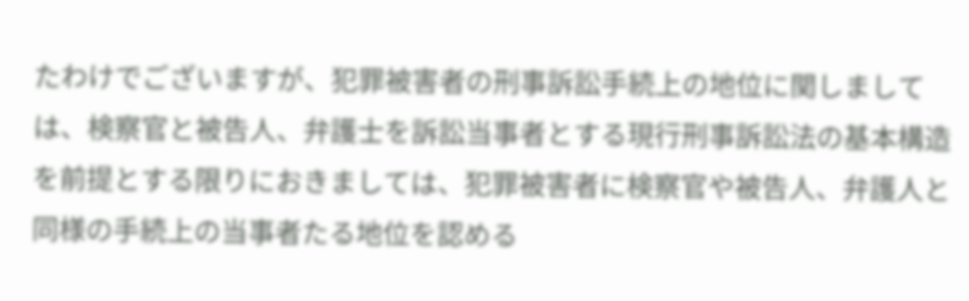たわけでございますが、犯罪被害者の刑事訴訟手続上の地位に関しましては、検察官と被告人、弁護士を訴訟当事者とする現行刑事訴訟法の基本構造を前提とする限りにおきましては、犯罪被害者に検察官や被告人、弁護人と同様の手続上の当事者たる地位を認める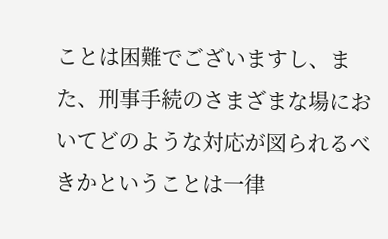ことは困難でございますし、また、刑事手続のさまざまな場においてどのような対応が図られるべきかということは一律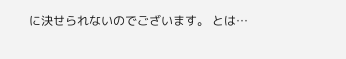に決せられないのでございます。 とは…